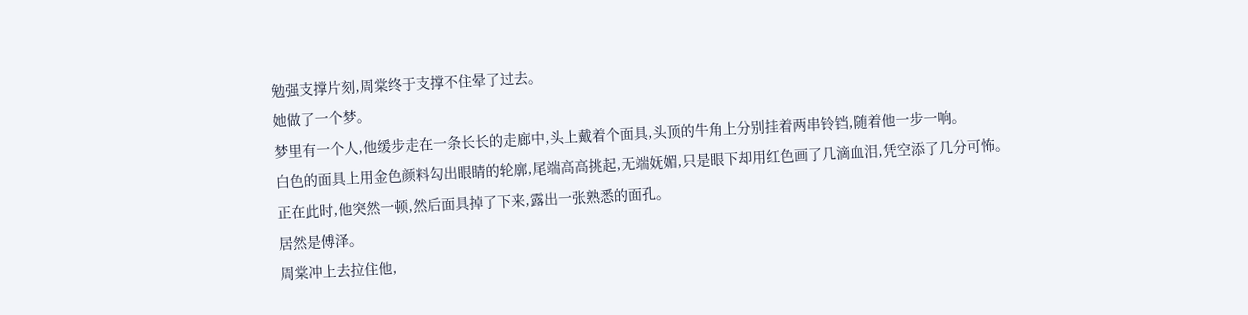勉强支撑片刻,周棠终于支撑不住晕了过去。
她做了一个梦。
梦里有一个人,他缓步走在一条长长的走廊中,头上戴着个面具,头顶的牛角上分别挂着两串铃铛,随着他一步一响。
白色的面具上用金色颜料勾出眼睛的轮廓,尾端高高挑起,无端妩媚,只是眼下却用红色画了几滴血泪,凭空添了几分可怖。
正在此时,他突然一顿,然后面具掉了下来,露出一张熟悉的面孔。
居然是傅泽。
周棠冲上去拉住他,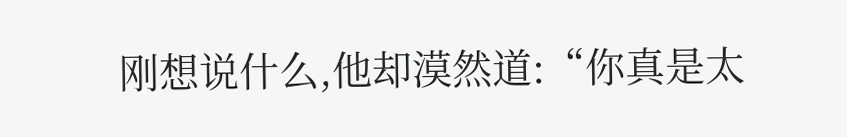刚想说什么,他却漠然道:“你真是太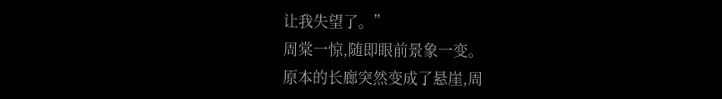让我失望了。”
周棠一惊,随即眼前景象一变。
原本的长廊突然变成了悬崖,周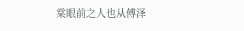棠眼前之人也从傅泽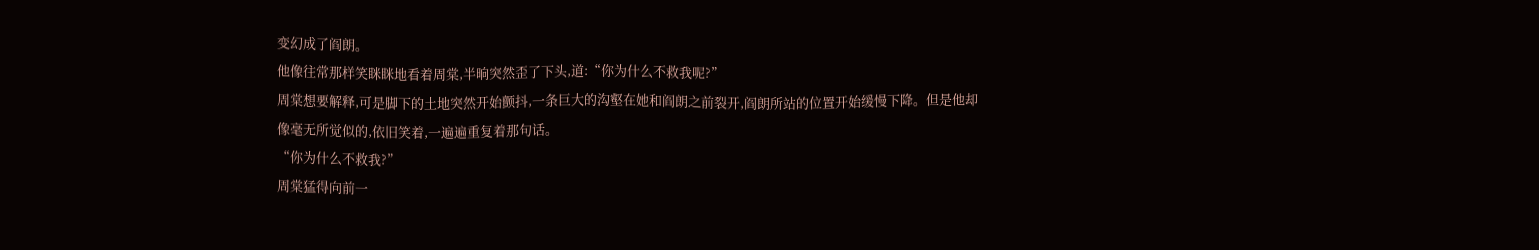变幻成了阎朗。
他像往常那样笑眯眯地看着周棠,半晌突然歪了下头,道:“你为什么不救我呢?”
周棠想要解释,可是脚下的土地突然开始颤抖,一条巨大的沟壑在她和阎朗之前裂开,阎朗所站的位置开始缓慢下降。但是他却像毫无所觉似的,依旧笑着,一遍遍重复着那句话。
“你为什么不救我?”
周棠猛得向前一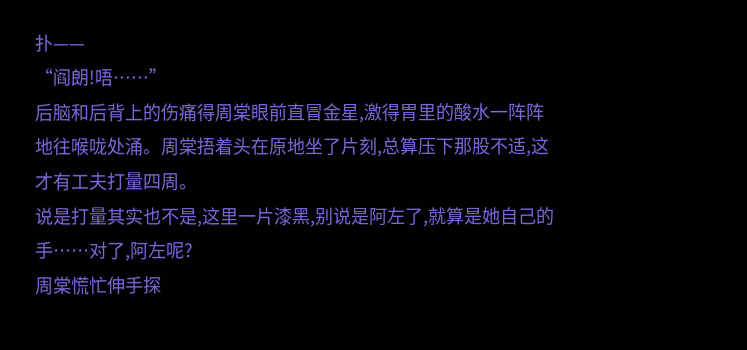扑——
“阎朗!唔……”
后脑和后背上的伤痛得周棠眼前直冒金星,激得胃里的酸水一阵阵地往喉咙处涌。周棠捂着头在原地坐了片刻,总算压下那股不适,这才有工夫打量四周。
说是打量其实也不是,这里一片漆黑,别说是阿左了,就算是她自己的手……对了,阿左呢?
周棠慌忙伸手探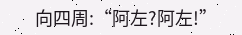向四周:“阿左?阿左!”